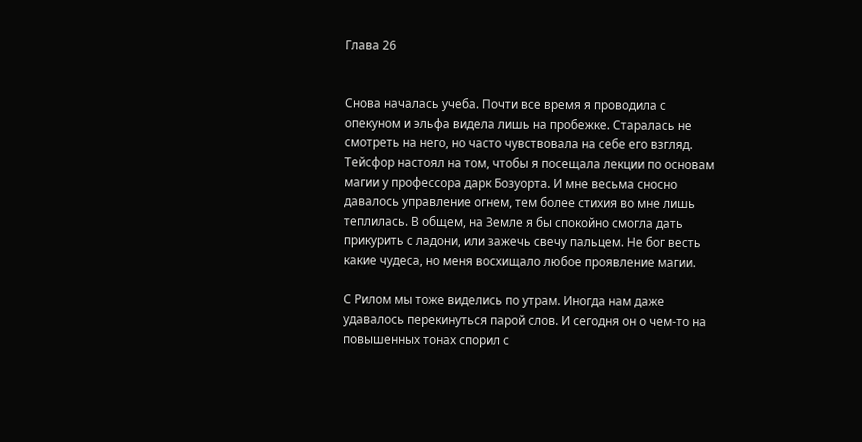Глава 26


Снова началась учеба. Почти все время я проводила с опекуном и эльфа видела лишь на пробежке. Старалась не смотреть на него, но часто чувствовала на себе его взгляд. Тейсфор настоял на том, чтобы я посещала лекции по основам магии у профессора дарк Бозуорта. И мне весьма сносно давалось управление огнем, тем более стихия во мне лишь теплилась. В общем, на Земле я бы спокойно смогла дать прикурить с ладони, или зажечь свечу пальцем. Не бог весть какие чудеса, но меня восхищало любое проявление магии.

С Рилом мы тоже виделись по утрам. Иногда нам даже удавалось перекинуться парой слов. И сегодня он о чем-то на повышенных тонах спорил с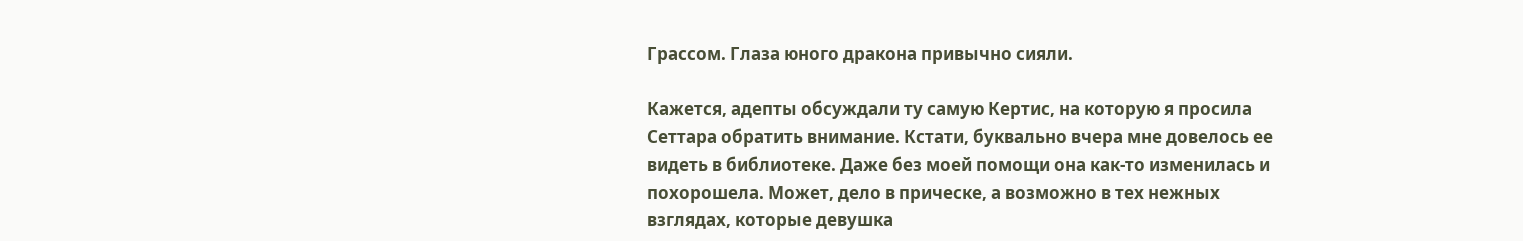Грассом. Глаза юного дракона привычно сияли.

Кажется, адепты обсуждали ту самую Кертис, на которую я просила Сеттара обратить внимание. Кстати, буквально вчера мне довелось ее видеть в библиотеке. Даже без моей помощи она как-то изменилась и похорошела. Может, дело в прическе, а возможно в тех нежных взглядах, которые девушка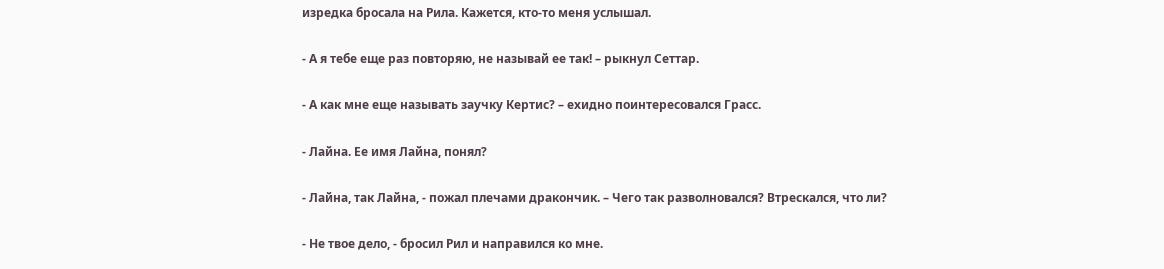изредка бросала на Рила. Кажется, кто-то меня услышал.

- А я тебе еще раз повторяю, не называй ее так! – рыкнул Сеттар.

- А как мне еще называть заучку Кертис? – ехидно поинтересовался Грасс.

- Лайна. Ее имя Лайна, понял?

- Лайна, так Лайна, - пожал плечами дракончик. – Чего так разволновался? Втрескался, что ли?

- Не твое дело, - бросил Рил и направился ко мне.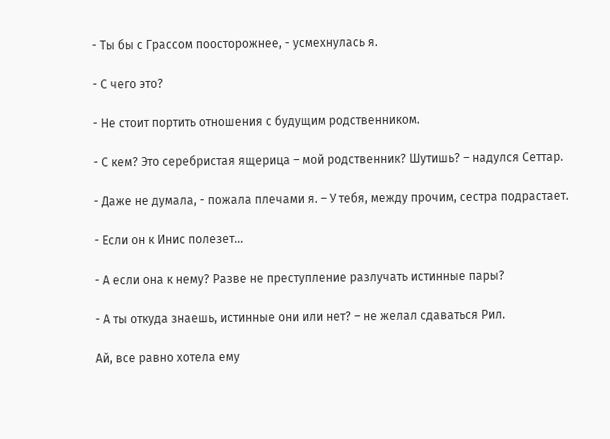- Ты бы с Грассом поосторожнее, - усмехнулась я.

- С чего это?

- Не стоит портить отношения с будущим родственником.

- С кем? Это серебристая ящерица – мой родственник? Шутишь? – надулся Сеттар.

- Даже не думала, - пожала плечами я. – У тебя, между прочим, сестра подрастает.

- Если он к Инис полезет…

- А если она к нему? Разве не преступление разлучать истинные пары?

- А ты откуда знаешь, истинные они или нет? – не желал сдаваться Рил.

Ай, все равно хотела ему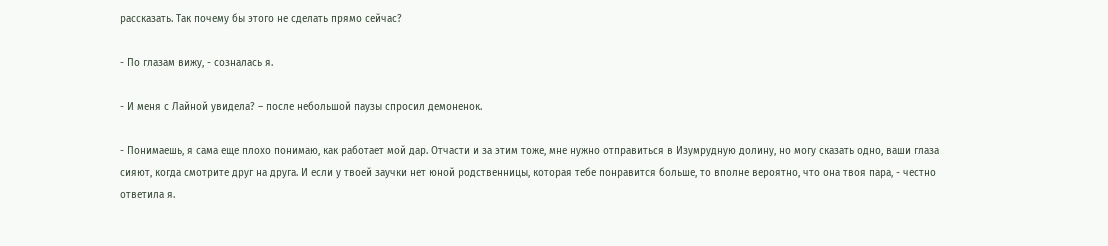рассказать. Так почему бы этого не сделать прямо сейчас?

- По глазам вижу, - созналась я.

- И меня с Лайной увидела? – после небольшой паузы спросил демоненок.

- Понимаешь, я сама еще плохо понимаю, как работает мой дар. Отчасти и за этим тоже, мне нужно отправиться в Изумрудную долину, но могу сказать одно, ваши глаза сияют, когда смотрите друг на друга. И если у твоей заучки нет юной родственницы, которая тебе понравится больше, то вполне вероятно, что она твоя пара, - честно ответила я.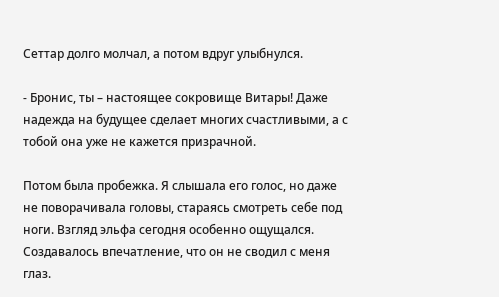Сеттар долго молчал, а потом вдруг улыбнулся.

- Бронис, ты – настоящее сокровище Витары! Даже надежда на будущее сделает многих счастливыми, а с тобой она уже не кажется призрачной.

Потом была пробежка. Я слышала его голос, но даже не поворачивала головы, стараясь смотреть себе под ноги. Взгляд эльфа сегодня особенно ощущался. Создавалось впечатление, что он не сводил с меня глаз.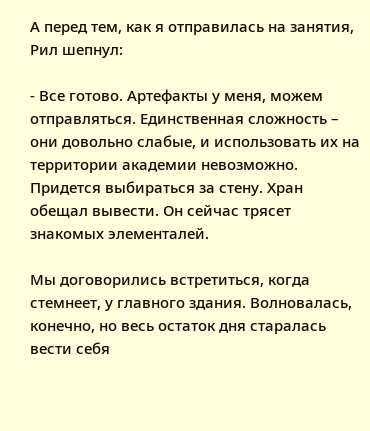А перед тем, как я отправилась на занятия, Рил шепнул:

- Все готово. Артефакты у меня, можем отправляться. Единственная сложность – они довольно слабые, и использовать их на территории академии невозможно. Придется выбираться за стену. Хран обещал вывести. Он сейчас трясет знакомых элементалей.

Мы договорились встретиться, когда стемнеет, у главного здания. Волновалась, конечно, но весь остаток дня старалась вести себя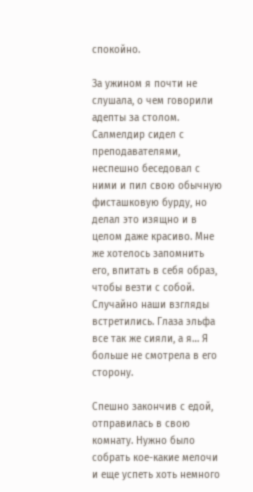спокойно.

За ужином я почти не слушала, о чем говорили адепты за столом. Салмелдир сидел с преподавателями, неспешно беседовал с ними и пил свою обычную фисташковую бурду, но делал это изящно и в целом даже красиво. Мне же хотелось запомнить его, впитать в себя образ, чтобы везти с собой. Случайно наши взгляды встретились. Глаза эльфа все так же сияли, а я… Я больше не смотрела в его сторону.

Спешно закончив с едой, отправилась в свою комнату. Нужно было собрать кое-какие мелочи и еще успеть хоть немного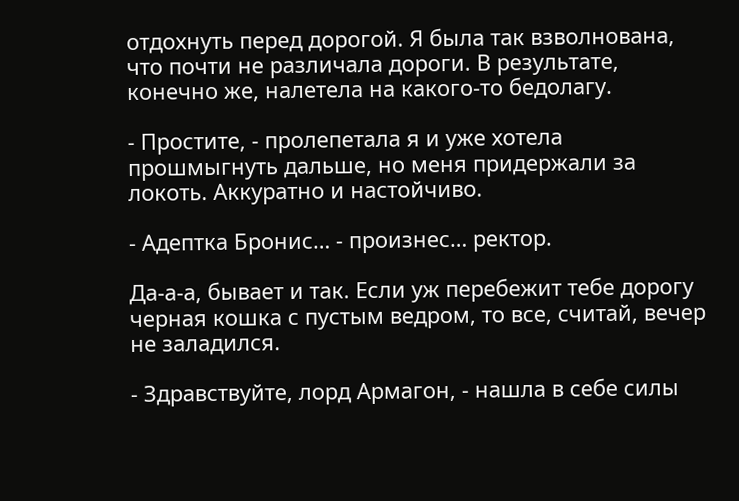отдохнуть перед дорогой. Я была так взволнована, что почти не различала дороги. В результате, конечно же, налетела на какого-то бедолагу.

- Простите, - пролепетала я и уже хотела прошмыгнуть дальше, но меня придержали за локоть. Аккуратно и настойчиво.

- Адептка Бронис… - произнес… ректор.

Да-а-а, бывает и так. Если уж перебежит тебе дорогу черная кошка с пустым ведром, то все, считай, вечер не заладился.

- Здравствуйте, лорд Армагон, - нашла в себе силы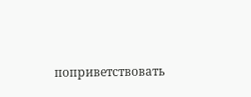поприветствовать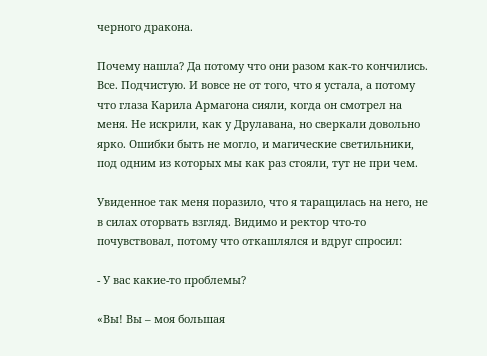черного дракона.

Почему нашла? Да потому что они разом как-то кончились. Все. Подчистую. И вовсе не от того, что я устала, а потому что глаза Карила Армагона сияли, когда он смотрел на меня. Не искрили, как у Друлавана, но сверкали довольно ярко. Ошибки быть не могло, и магические светильники, под одним из которых мы как раз стояли, тут не при чем.

Увиденное так меня поразило, что я таращилась на него, не в силах оторвать взгляд. Видимо и ректор что-то почувствовал, потому что откашлялся и вдруг спросил:

- У вас какие-то проблемы?

«Вы! Вы – моя большая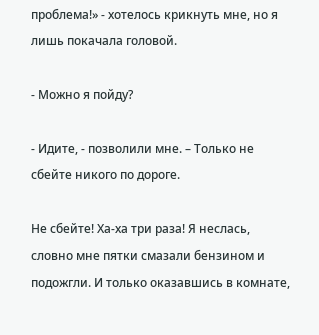проблема!» - хотелось крикнуть мне, но я лишь покачала головой.

- Можно я пойду?

- Идите, - позволили мне. – Только не сбейте никого по дороге.

Не сбейте! Ха-ха три раза! Я неслась, словно мне пятки смазали бензином и подожгли. И только оказавшись в комнате,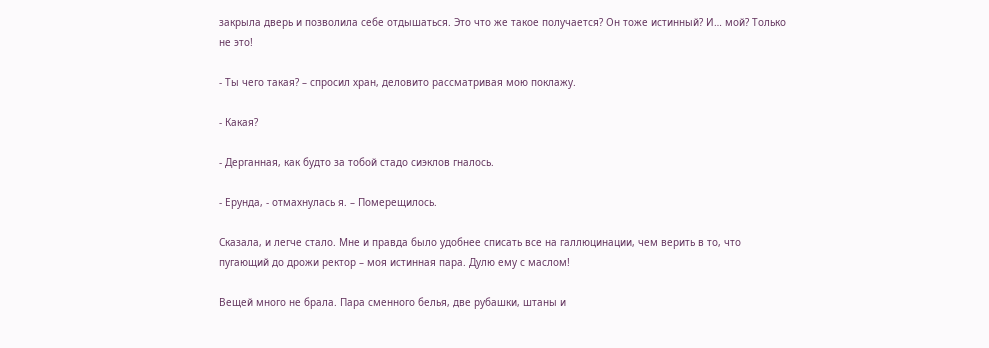закрыла дверь и позволила себе отдышаться. Это что же такое получается? Он тоже истинный? И… мой? Только не это!

- Ты чего такая? – спросил хран, деловито рассматривая мою поклажу.

- Какая?

- Дерганная, как будто за тобой стадо сиэклов гналось.

- Ерунда, - отмахнулась я. – Померещилось.

Сказала, и легче стало. Мне и правда было удобнее списать все на галлюцинации, чем верить в то, что пугающий до дрожи ректор – моя истинная пара. Дулю ему с маслом!

Вещей много не брала. Пара сменного белья, две рубашки, штаны и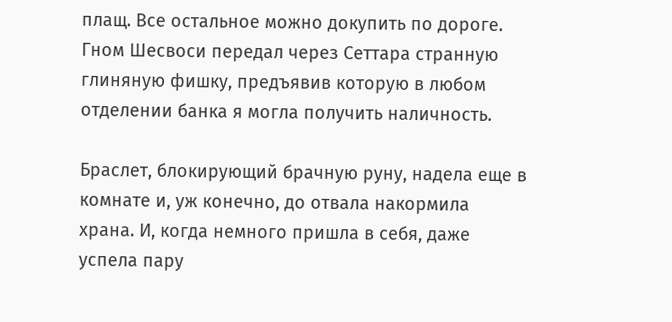плащ. Все остальное можно докупить по дороге. Гном Шесвоси передал через Сеттара странную глиняную фишку, предъявив которую в любом отделении банка я могла получить наличность.

Браслет, блокирующий брачную руну, надела еще в комнате и, уж конечно, до отвала накормила храна. И, когда немного пришла в себя, даже успела пару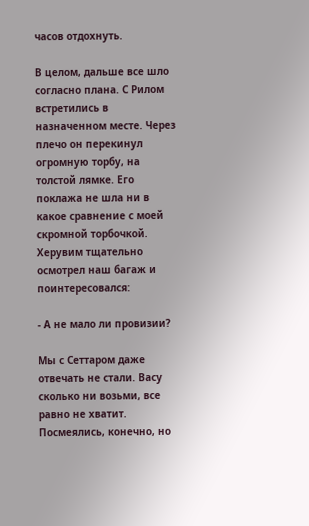часов отдохнуть.

В целом, дальше все шло согласно плана. С Рилом встретились в назначенном месте. Через плечо он перекинул огромную торбу, на толстой лямке. Его поклажа не шла ни в какое сравнение с моей скромной торбочкой. Херувим тщательно осмотрел наш багаж и поинтересовался:

- А не мало ли провизии?

Мы с Сеттаром даже отвечать не стали. Васу сколько ни возьми, все равно не хватит. Посмеялись, конечно, но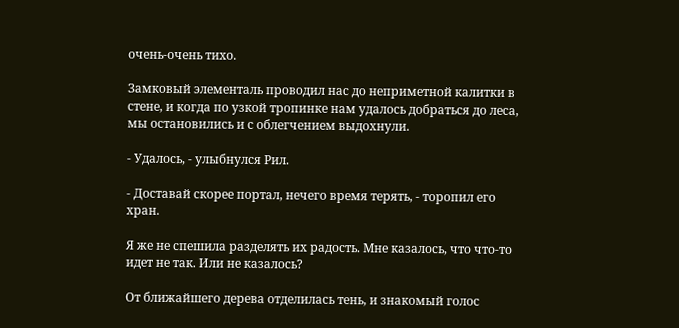очень-очень тихо.

Замковый элементаль проводил нас до неприметной калитки в стене, и когда по узкой тропинке нам удалось добраться до леса, мы остановились и с облегчением выдохнули.

- Удалось, - улыбнулся Рил.

- Доставай скорее портал, нечего время терять, - торопил его хран.

Я же не спешила разделять их радость. Мне казалось, что что-то идет не так. Или не казалось?

От ближайшего дерева отделилась тень, и знакомый голос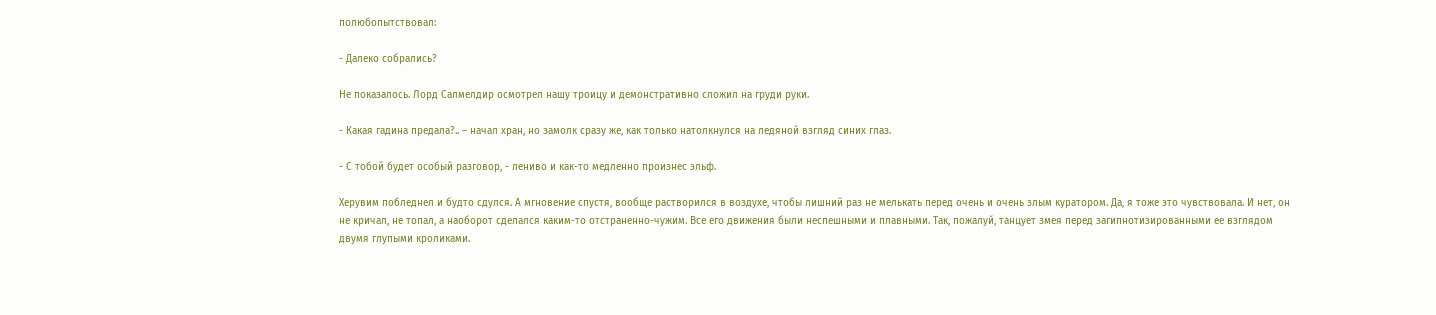полюбопытствовал:

- Далеко собрались?

Не показалось. Лорд Салмелдир осмотрел нашу троицу и демонстративно сложил на груди руки.

- Какая гадина предала?.. – начал хран, но замолк сразу же, как только натолкнулся на ледяной взгляд синих глаз.

- С тобой будет особый разговор, - лениво и как-то медленно произнес эльф.

Херувим побледнел и будто сдулся. А мгновение спустя, вообще растворился в воздухе, чтобы лишний раз не мелькать перед очень и очень злым куратором. Да, я тоже это чувствовала. И нет, он не кричал, не топал, а наоборот сделался каким-то отстраненно-чужим. Все его движения были неспешными и плавными. Так, пожалуй, танцует змея перед загипнотизированными ее взглядом двумя глупыми кроликами.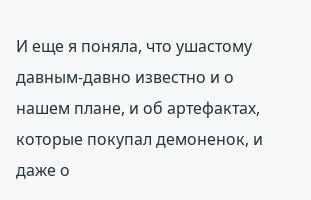И еще я поняла, что ушастому давным-давно известно и о нашем плане, и об артефактах, которые покупал демоненок, и даже о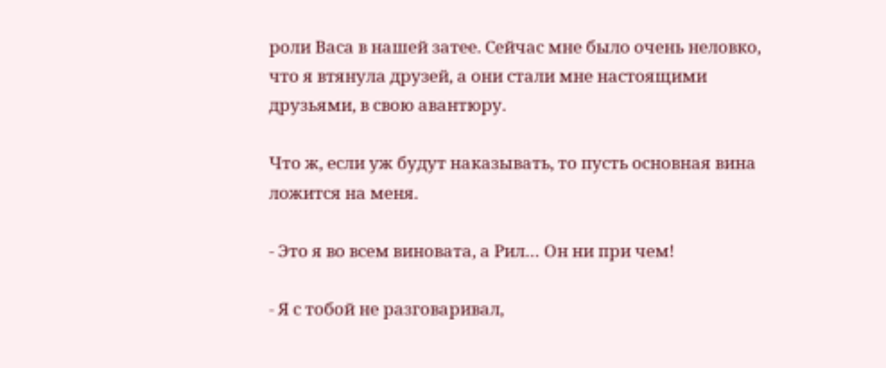роли Васа в нашей затее. Сейчас мне было очень неловко, что я втянула друзей, а они стали мне настоящими друзьями, в свою авантюру.

Что ж, если уж будут наказывать, то пусть основная вина ложится на меня.

- Это я во всем виновата, а Рил… Он ни при чем!

- Я с тобой не разговаривал,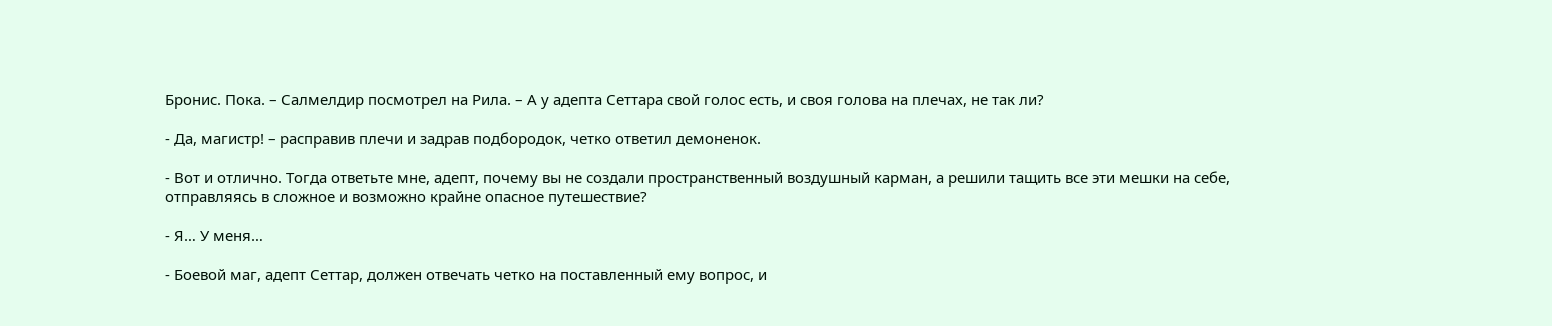Бронис. Пока. – Салмелдир посмотрел на Рила. – А у адепта Сеттара свой голос есть, и своя голова на плечах, не так ли?

- Да, магистр! – расправив плечи и задрав подбородок, четко ответил демоненок.

- Вот и отлично. Тогда ответьте мне, адепт, почему вы не создали пространственный воздушный карман, а решили тащить все эти мешки на себе, отправляясь в сложное и возможно крайне опасное путешествие?

- Я… У меня…

- Боевой маг, адепт Сеттар, должен отвечать четко на поставленный ему вопрос, и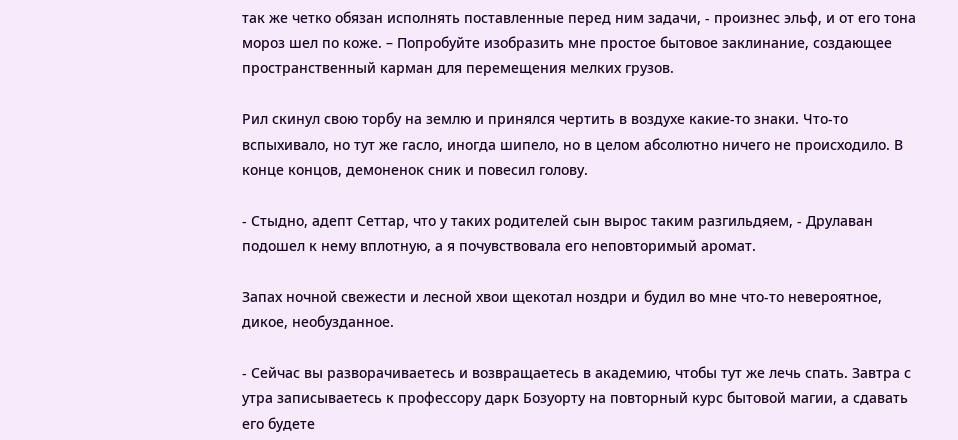так же четко обязан исполнять поставленные перед ним задачи, - произнес эльф, и от его тона мороз шел по коже. – Попробуйте изобразить мне простое бытовое заклинание, создающее пространственный карман для перемещения мелких грузов.

Рил скинул свою торбу на землю и принялся чертить в воздухе какие-то знаки. Что-то вспыхивало, но тут же гасло, иногда шипело, но в целом абсолютно ничего не происходило. В конце концов, демоненок сник и повесил голову.

- Стыдно, адепт Сеттар, что у таких родителей сын вырос таким разгильдяем, - Друлаван подошел к нему вплотную, а я почувствовала его неповторимый аромат.

Запах ночной свежести и лесной хвои щекотал ноздри и будил во мне что-то невероятное, дикое, необузданное.

- Сейчас вы разворачиваетесь и возвращаетесь в академию, чтобы тут же лечь спать. Завтра с утра записываетесь к профессору дарк Бозуорту на повторный курс бытовой магии, а сдавать его будете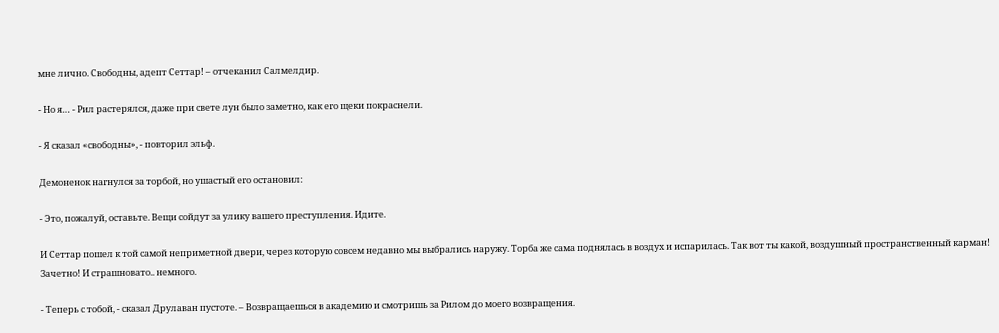мне лично. Свободны, адепт Сеттар! – отчеканил Салмелдир.

- Но я… - Рил растерялся, даже при свете лун было заметно, как его щеки покраснели.

- Я сказал «свободны», - повторил эльф.

Демоненок нагнулся за торбой, но ушастый его остановил:

- Это, пожалуй, оставьте. Вещи сойдут за улику вашего преступления. Идите.

И Сеттар пошел к той самой неприметной двери, через которую совсем недавно мы выбрались наружу. Торба же сама поднялась в воздух и испарилась. Так вот ты какой, воздушный пространственный карман! Зачетно! И страшновато.. немного.

- Теперь с тобой, - сказал Друлаван пустоте. – Возвращаешься в академию и смотришь за Рилом до моего возвращения.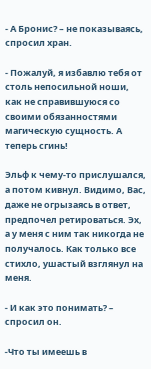- А Бронис? – не показываясь, спросил хран.

- Пожалуй, я избавлю тебя от столь непосильной ноши, как не справившуюся со своими обязанностями магическую сущность. А теперь сгинь!

Эльф к чему-то прислушался, а потом кивнул. Видимо, Вас, даже не огрызаясь в ответ, предпочел ретироваться. Эх, а у меня с ним так никогда не получалось. Как только все стихло, ушастый взглянул на меня.

- И как это понимать? – спросил он.

-Что ты имеешь в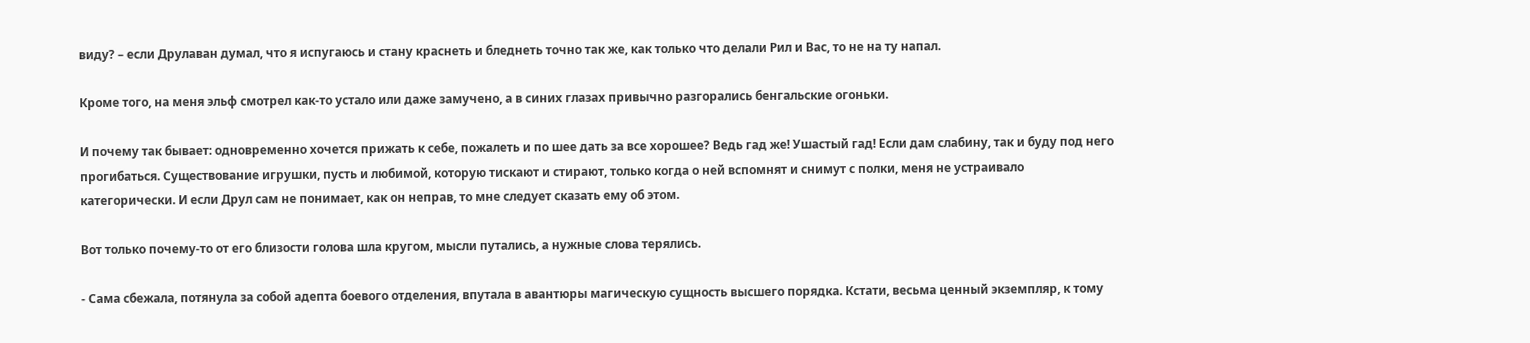виду? – если Друлаван думал, что я испугаюсь и стану краснеть и бледнеть точно так же, как только что делали Рил и Вас, то не на ту напал.

Кроме того, на меня эльф смотрел как-то устало или даже замучено, а в синих глазах привычно разгорались бенгальские огоньки.

И почему так бывает: одновременно хочется прижать к себе, пожалеть и по шее дать за все хорошее? Ведь гад же! Ушастый гад! Если дам слабину, так и буду под него прогибаться. Существование игрушки, пусть и любимой, которую тискают и стирают, только когда о ней вспомнят и снимут с полки, меня не устраивало категорически. И если Друл сам не понимает, как он неправ, то мне следует сказать ему об этом.

Вот только почему-то от его близости голова шла кругом, мысли путались, а нужные слова терялись.

- Сама сбежала, потянула за собой адепта боевого отделения, впутала в авантюры магическую сущность высшего порядка. Кстати, весьма ценный экземпляр, к тому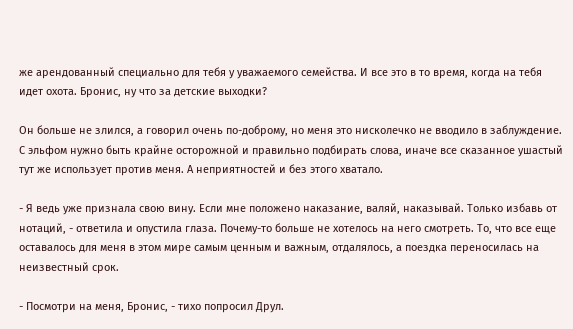же арендованный специально для тебя у уважаемого семейства. И все это в то время, когда на тебя идет охота. Бронис, ну что за детские выходки?

Он больше не злился, а говорил очень по-доброму, но меня это нисколечко не вводило в заблуждение. С эльфом нужно быть крайне осторожной и правильно подбирать слова, иначе все сказанное ушастый тут же использует против меня. А неприятностей и без этого хватало.

- Я ведь уже признала свою вину. Если мне положено наказание, валяй, наказывай. Только избавь от нотаций, - ответила и опустила глаза. Почему-то больше не хотелось на него смотреть. То, что все еще оставалось для меня в этом мире самым ценным и важным, отдалялось, а поездка переносилась на неизвестный срок.

- Посмотри на меня, Бронис, - тихо попросил Друл.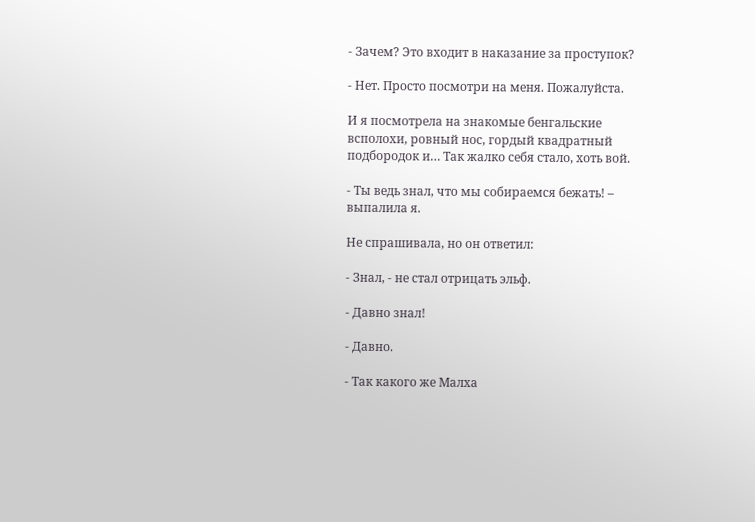- Зачем? Это входит в наказание за проступок?

- Нет. Просто посмотри на меня. Пожалуйста.

И я посмотрела на знакомые бенгальские всполохи, ровный нос, гордый квадратный подбородок и… Так жалко себя стало, хоть вой.

- Ты ведь знал, что мы собираемся бежать! – выпалила я.

Не спрашивала, но он ответил:

- Знал, - не стал отрицать эльф.

- Давно знал!

- Давно.

- Так какого же Малха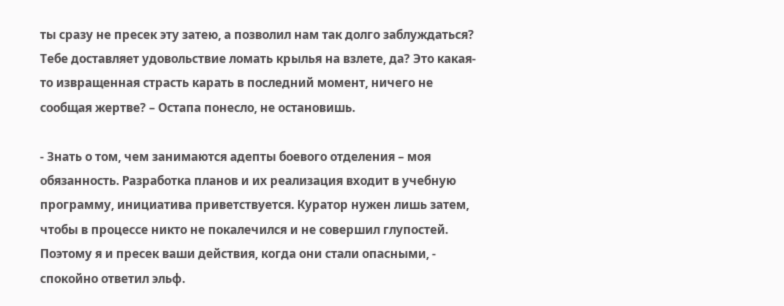ты сразу не пресек эту затею, а позволил нам так долго заблуждаться? Тебе доставляет удовольствие ломать крылья на взлете, да? Это какая-то извращенная страсть карать в последний момент, ничего не сообщая жертве? – Остапа понесло, не остановишь.

- Знать о том, чем занимаются адепты боевого отделения – моя обязанность. Разработка планов и их реализация входит в учебную программу, инициатива приветствуется. Куратор нужен лишь затем, чтобы в процессе никто не покалечился и не совершил глупостей. Поэтому я и пресек ваши действия, когда они стали опасными, - спокойно ответил эльф.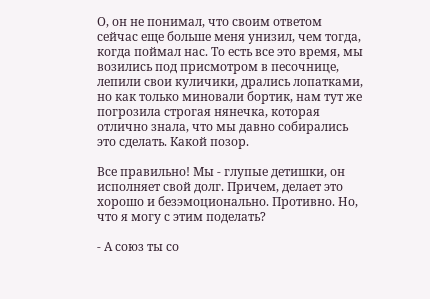О, он не понимал, что своим ответом сейчас еще больше меня унизил, чем тогда, когда поймал нас. То есть все это время, мы возились под присмотром в песочнице, лепили свои куличики, дрались лопатками, но как только миновали бортик, нам тут же погрозила строгая нянечка, которая отлично знала, что мы давно собирались это сделать. Какой позор.

Все правильно! Мы - глупые детишки, он исполняет свой долг. Причем, делает это хорошо и безэмоционально. Противно. Но, что я могу с этим поделать?

- А союз ты со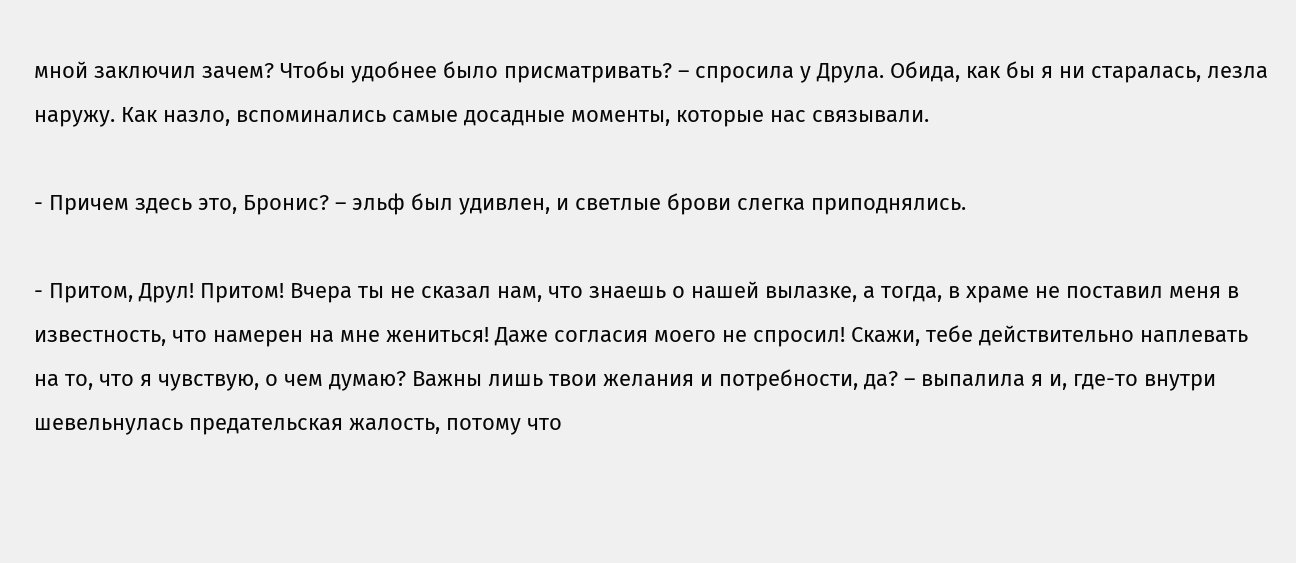мной заключил зачем? Чтобы удобнее было присматривать? – спросила у Друла. Обида, как бы я ни старалась, лезла наружу. Как назло, вспоминались самые досадные моменты, которые нас связывали.

- Причем здесь это, Бронис? – эльф был удивлен, и светлые брови слегка приподнялись.

- Притом, Друл! Притом! Вчера ты не сказал нам, что знаешь о нашей вылазке, а тогда, в храме не поставил меня в известность, что намерен на мне жениться! Даже согласия моего не спросил! Скажи, тебе действительно наплевать на то, что я чувствую, о чем думаю? Важны лишь твои желания и потребности, да? – выпалила я и, где-то внутри шевельнулась предательская жалость, потому что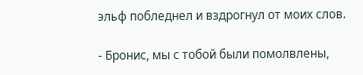эльф побледнел и вздрогнул от моих слов.

- Бронис, мы с тобой были помолвлены,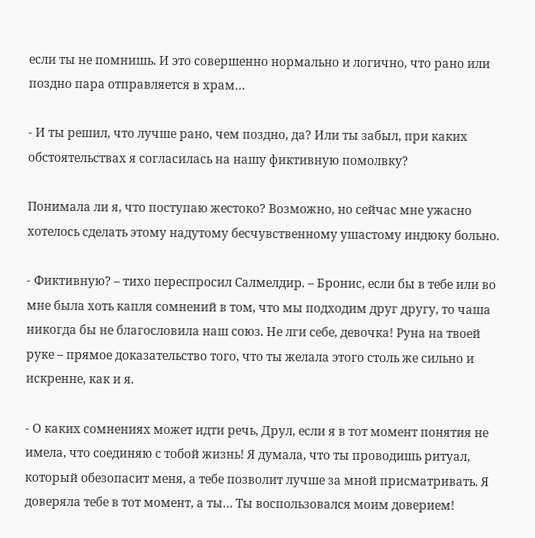если ты не помнишь. И это совершенно нормально и логично, что рано или поздно пара отправляется в храм…

- И ты решил, что лучше рано, чем поздно, да? Или ты забыл, при каких обстоятельствах я согласилась на нашу фиктивную помолвку?

Понимала ли я, что поступаю жестоко? Возможно, но сейчас мне ужасно хотелось сделать этому надутому бесчувственному ушастому индюку больно.

- Фиктивную? – тихо переспросил Салмелдир. – Бронис, если бы в тебе или во мне была хоть капля сомнений в том, что мы подходим друг другу, то чаша никогда бы не благословила наш союз. Не лги себе, девочка! Руна на твоей руке – прямое доказательство того, что ты желала этого столь же сильно и искренне, как и я.

- О каких сомнениях может идти речь, Друл, если я в тот момент понятия не имела, что соединяю с тобой жизнь! Я думала, что ты проводишь ритуал, который обезопасит меня, а тебе позволит лучше за мной присматривать. Я доверяла тебе в тот момент, а ты… Ты воспользовался моим доверием!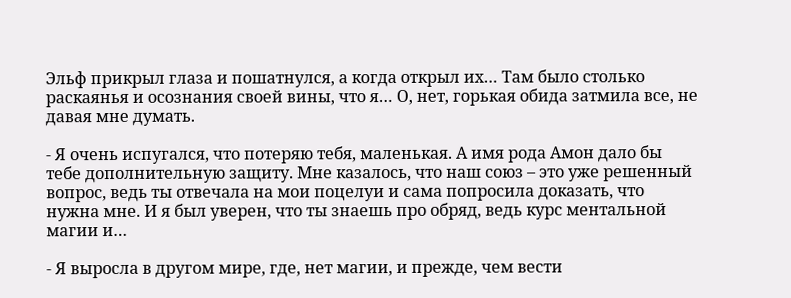Эльф прикрыл глаза и пошатнулся, а когда открыл их… Там было столько раскаянья и осознания своей вины, что я… О, нет, горькая обида затмила все, не давая мне думать.

- Я очень испугался, что потеряю тебя, маленькая. А имя рода Амон дало бы тебе дополнительную защиту. Мне казалось, что наш союз – это уже решенный вопрос, ведь ты отвечала на мои поцелуи и сама попросила доказать, что нужна мне. И я был уверен, что ты знаешь про обряд, ведь курс ментальной магии и…

- Я выросла в другом мире, где, нет магии, и прежде, чем вести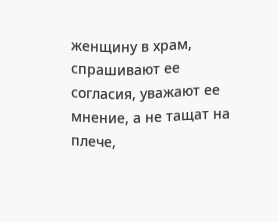женщину в храм, спрашивают ее согласия, уважают ее мнение, а не тащат на плече,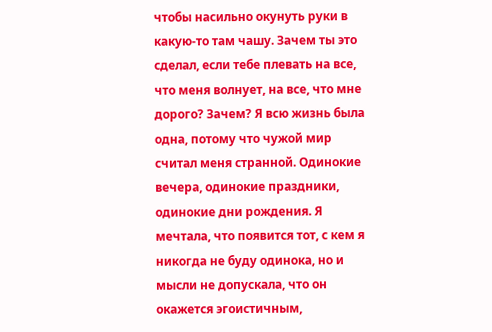чтобы насильно окунуть руки в какую-то там чашу. Зачем ты это сделал, если тебе плевать на все, что меня волнует, на все, что мне дорого? Зачем? Я всю жизнь была одна, потому что чужой мир считал меня странной. Одинокие вечера, одинокие праздники, одинокие дни рождения. Я мечтала, что появится тот, с кем я никогда не буду одинока, но и мысли не допускала, что он окажется эгоистичным,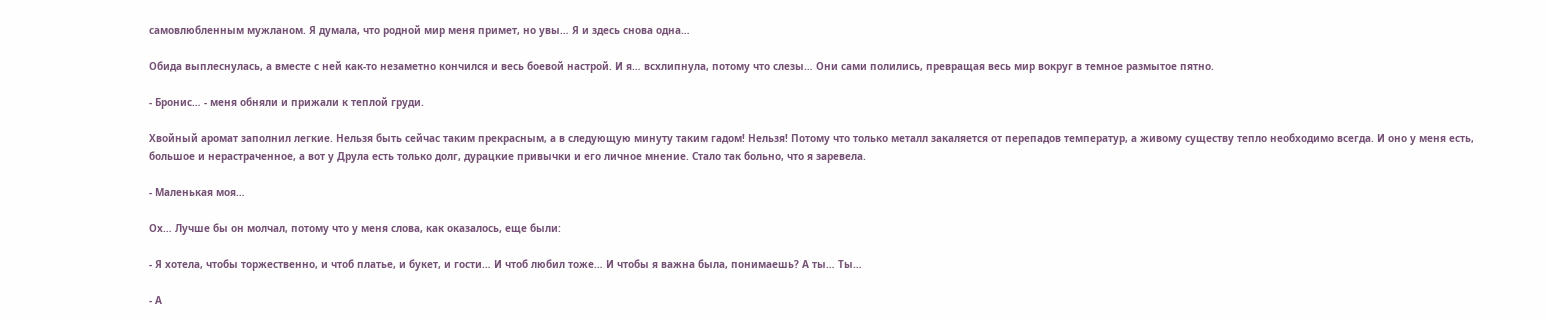самовлюбленным мужланом. Я думала, что родной мир меня примет, но увы… Я и здесь снова одна…

Обида выплеснулась, а вместе с ней как-то незаметно кончился и весь боевой настрой. И я… всхлипнула, потому что слезы… Они сами полились, превращая весь мир вокруг в темное размытое пятно.

- Бронис… - меня обняли и прижали к теплой груди.

Хвойный аромат заполнил легкие. Нельзя быть сейчас таким прекрасным, а в следующую минуту таким гадом! Нельзя! Потому что только металл закаляется от перепадов температур, а живому существу тепло необходимо всегда. И оно у меня есть, большое и нерастраченное, а вот у Друла есть только долг, дурацкие привычки и его личное мнение. Стало так больно, что я заревела.

- Маленькая моя…

Ох… Лучше бы он молчал, потому что у меня слова, как оказалось, еще были:

- Я хотела, чтобы торжественно, и чтоб платье, и букет, и гости… И чтоб любил тоже… И чтобы я важна была, понимаешь? А ты… Ты…

- А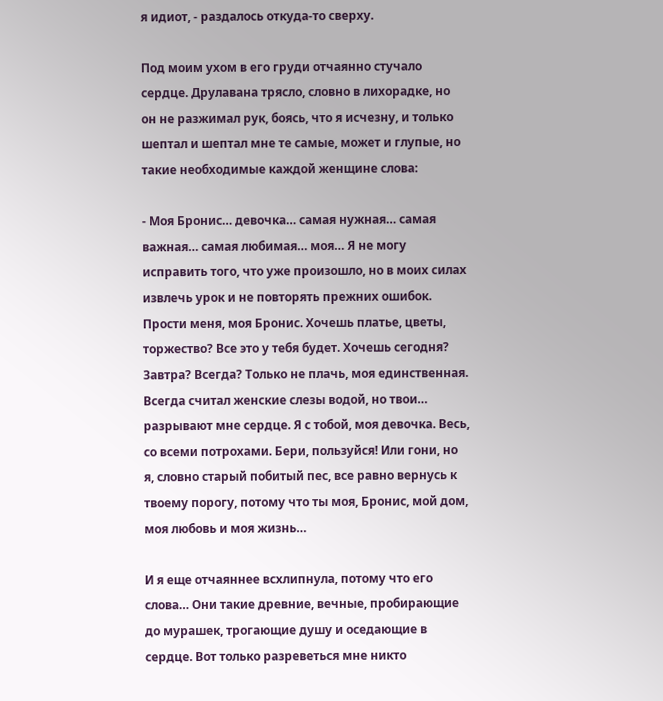я идиот, - раздалось откуда-то сверху.

Под моим ухом в его груди отчаянно стучало сердце. Друлавана трясло, словно в лихорадке, но он не разжимал рук, боясь, что я исчезну, и только шептал и шептал мне те самые, может и глупые, но такие необходимые каждой женщине слова:

- Моя Бронис… девочка… самая нужная… самая важная… самая любимая… моя… Я не могу исправить того, что уже произошло, но в моих силах извлечь урок и не повторять прежних ошибок. Прости меня, моя Бронис. Хочешь платье, цветы, торжество? Все это у тебя будет. Хочешь сегодня? Завтра? Всегда? Только не плачь, моя единственная. Всегда считал женские слезы водой, но твои… разрывают мне сердце. Я с тобой, моя девочка. Весь, со всеми потрохами. Бери, пользуйся! Или гони, но я, словно старый побитый пес, все равно вернусь к твоему порогу, потому что ты моя, Бронис, мой дом, моя любовь и моя жизнь…

И я еще отчаяннее всхлипнула, потому что его слова… Они такие древние, вечные, пробирающие до мурашек, трогающие душу и оседающие в сердце. Вот только разреветься мне никто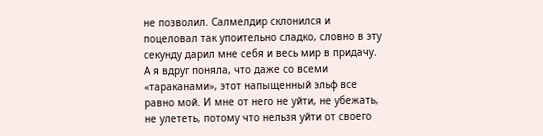не позволил. Салмелдир склонился и поцеловал так упоительно сладко, словно в эту секунду дарил мне себя и весь мир в придачу. А я вдруг поняла, что даже со всеми «тараканами», этот напыщенный эльф все равно мой. И мне от него не уйти, не убежать, не улететь, потому что нельзя уйти от своего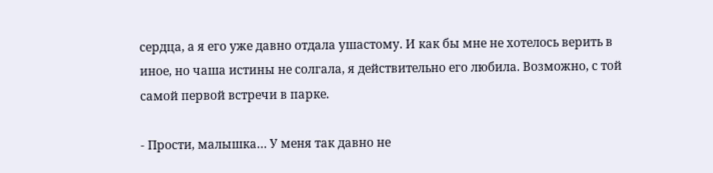сердца, а я его уже давно отдала ушастому. И как бы мне не хотелось верить в иное, но чаша истины не солгала, я действительно его любила. Возможно, с той самой первой встречи в парке.

- Прости, малышка… У меня так давно не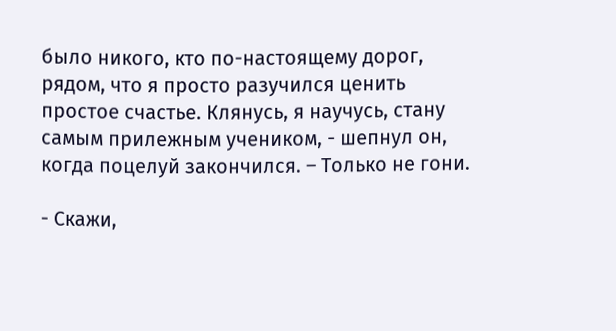было никого, кто по-настоящему дорог, рядом, что я просто разучился ценить простое счастье. Клянусь, я научусь, стану самым прилежным учеником, - шепнул он, когда поцелуй закончился. – Только не гони.

- Скажи,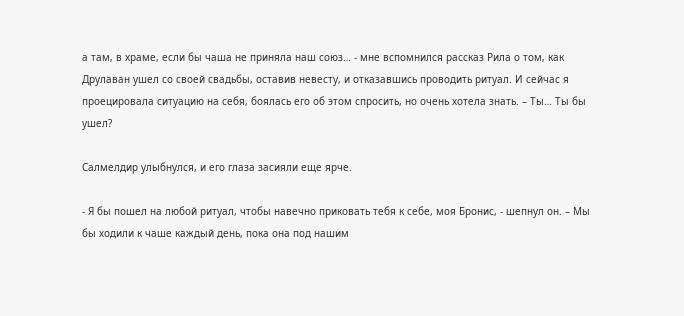а там, в храме, если бы чаша не приняла наш союз… - мне вспомнился рассказ Рила о том, как Друлаван ушел со своей свадьбы, оставив невесту, и отказавшись проводить ритуал. И сейчас я проецировала ситуацию на себя, боялась его об этом спросить, но очень хотела знать. – Ты… Ты бы ушел?

Салмелдир улыбнулся, и его глаза засияли еще ярче.

- Я бы пошел на любой ритуал, чтобы навечно приковать тебя к себе, моя Бронис, - шепнул он. – Мы бы ходили к чаше каждый день, пока она под нашим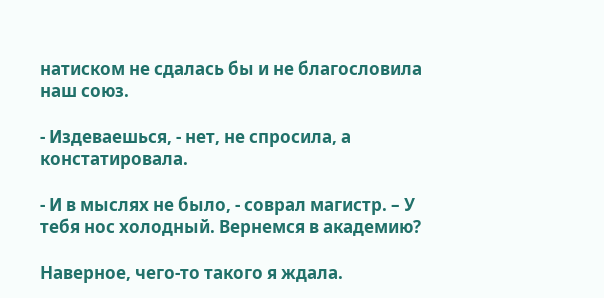натиском не сдалась бы и не благословила наш союз.

- Издеваешься, - нет, не спросила, а констатировала.

- И в мыслях не было, - соврал магистр. – У тебя нос холодный. Вернемся в академию?

Наверное, чего-то такого я ждала.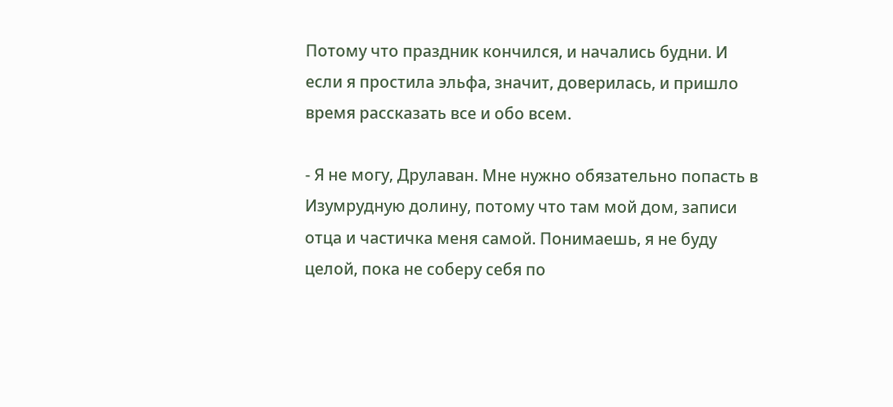Потому что праздник кончился, и начались будни. И если я простила эльфа, значит, доверилась, и пришло время рассказать все и обо всем.

- Я не могу, Друлаван. Мне нужно обязательно попасть в Изумрудную долину, потому что там мой дом, записи отца и частичка меня самой. Понимаешь, я не буду целой, пока не соберу себя по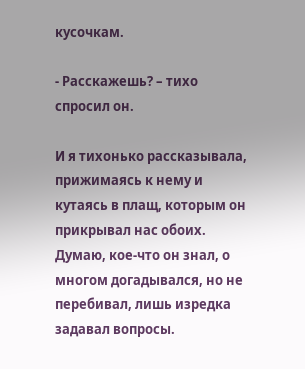кусочкам.

- Расскажешь? – тихо спросил он.

И я тихонько рассказывала, прижимаясь к нему и кутаясь в плащ, которым он прикрывал нас обоих. Думаю, кое-что он знал, о многом догадывался, но не перебивал, лишь изредка задавал вопросы.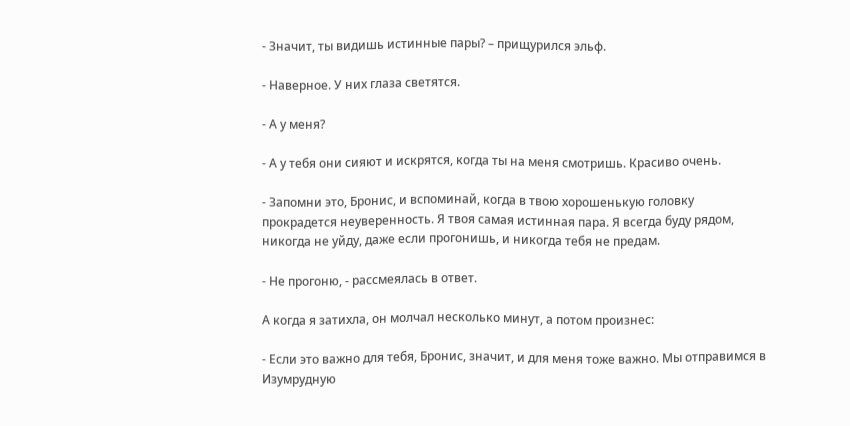- Значит, ты видишь истинные пары? – прищурился эльф.

- Наверное. У них глаза светятся.

- А у меня?

- А у тебя они сияют и искрятся, когда ты на меня смотришь. Красиво очень.

- Запомни это, Бронис, и вспоминай, когда в твою хорошенькую головку прокрадется неуверенность. Я твоя самая истинная пара. Я всегда буду рядом, никогда не уйду, даже если прогонишь, и никогда тебя не предам.

- Не прогоню, - рассмеялась в ответ.

А когда я затихла, он молчал несколько минут, а потом произнес:

- Если это важно для тебя, Бронис, значит, и для меня тоже важно. Мы отправимся в Изумрудную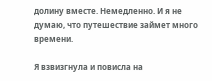долину вместе. Немедленно. И я не думаю, что путешествие займет много времени.

Я взвизгнула и повисла на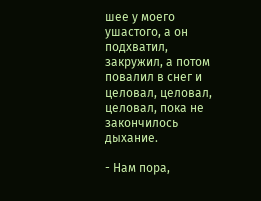шее у моего ушастого, а он подхватил, закружил, а потом повалил в снег и целовал, целовал, целовал, пока не закончилось дыхание.

- Нам пора,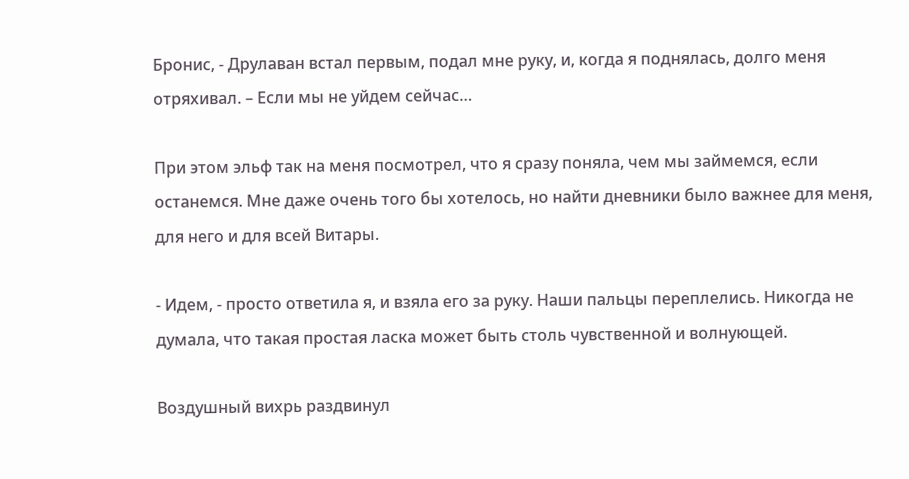Бронис, - Друлаван встал первым, подал мне руку, и, когда я поднялась, долго меня отряхивал. – Если мы не уйдем сейчас…

При этом эльф так на меня посмотрел, что я сразу поняла, чем мы займемся, если останемся. Мне даже очень того бы хотелось, но найти дневники было важнее для меня, для него и для всей Витары.

- Идем, - просто ответила я, и взяла его за руку. Наши пальцы переплелись. Никогда не думала, что такая простая ласка может быть столь чувственной и волнующей.

Воздушный вихрь раздвинул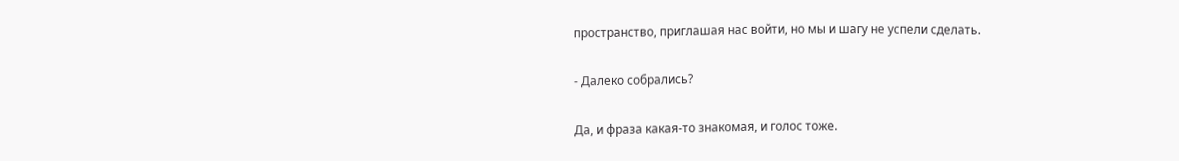пространство, приглашая нас войти, но мы и шагу не успели сделать.

- Далеко собрались?

Да, и фраза какая-то знакомая, и голос тоже.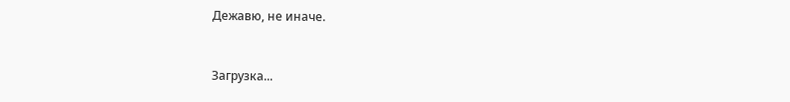Дежавю, не иначе.



Загрузка...